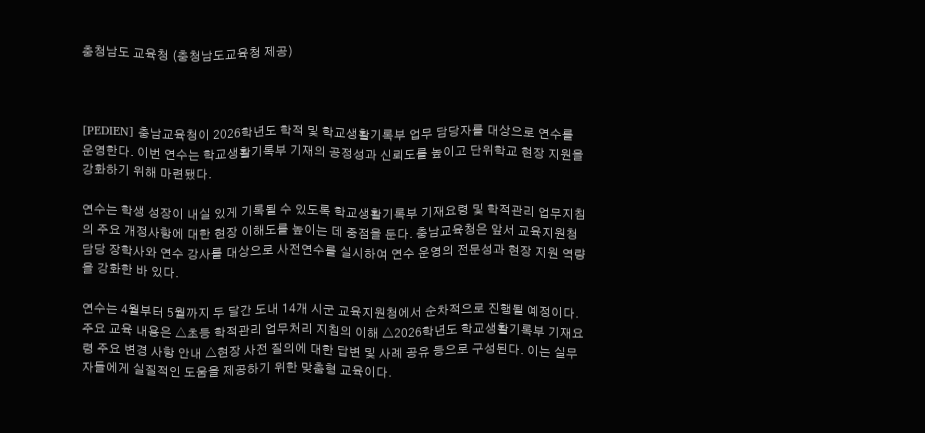충청남도 교육청 (충청남도교육청 제공)



[PEDIEN] 충남교육청이 2026학년도 학적 및 학교생활기록부 업무 담당자를 대상으로 연수를 운영한다. 이번 연수는 학교생활기록부 기재의 공정성과 신뢰도를 높이고 단위학교 현장 지원을 강화하기 위해 마련됐다.

연수는 학생 성장이 내실 있게 기록될 수 있도록 학교생활기록부 기재요령 및 학적관리 업무지침의 주요 개정사항에 대한 현장 이해도를 높이는 데 중점을 둔다. 충남교육청은 앞서 교육지원청 담당 장학사와 연수 강사를 대상으로 사전연수를 실시하여 연수 운영의 전문성과 현장 지원 역량을 강화한 바 있다.

연수는 4월부터 5월까지 두 달간 도내 14개 시군 교육지원청에서 순차적으로 진행될 예정이다. 주요 교육 내용은 △초등 학적관리 업무처리 지침의 이해 △2026학년도 학교생활기록부 기재요령 주요 변경 사항 안내 △현장 사전 질의에 대한 답변 및 사례 공유 등으로 구성된다. 이는 실무자들에게 실질적인 도움을 제공하기 위한 맞춤형 교육이다.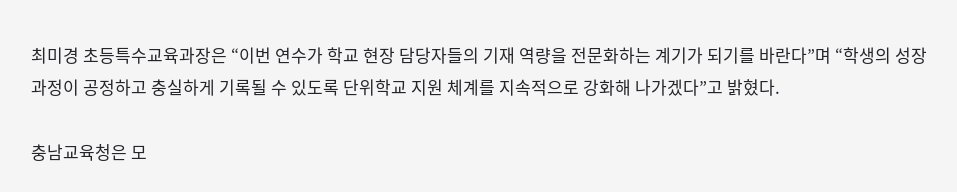최미경 초등특수교육과장은 “이번 연수가 학교 현장 담당자들의 기재 역량을 전문화하는 계기가 되기를 바란다”며 “학생의 성장 과정이 공정하고 충실하게 기록될 수 있도록 단위학교 지원 체계를 지속적으로 강화해 나가겠다”고 밝혔다.

충남교육청은 모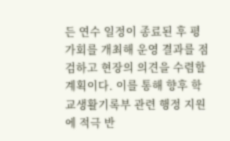든 연수 일정이 종료된 후 평가회를 개최해 운영 결과를 점검하고 현장의 의견을 수렴할 계획이다. 이를 통해 향후 학교생활기록부 관련 행정 지원에 적극 반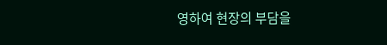영하여 현장의 부담을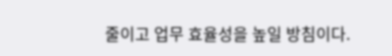줄이고 업무 효율성을 높일 방침이다.